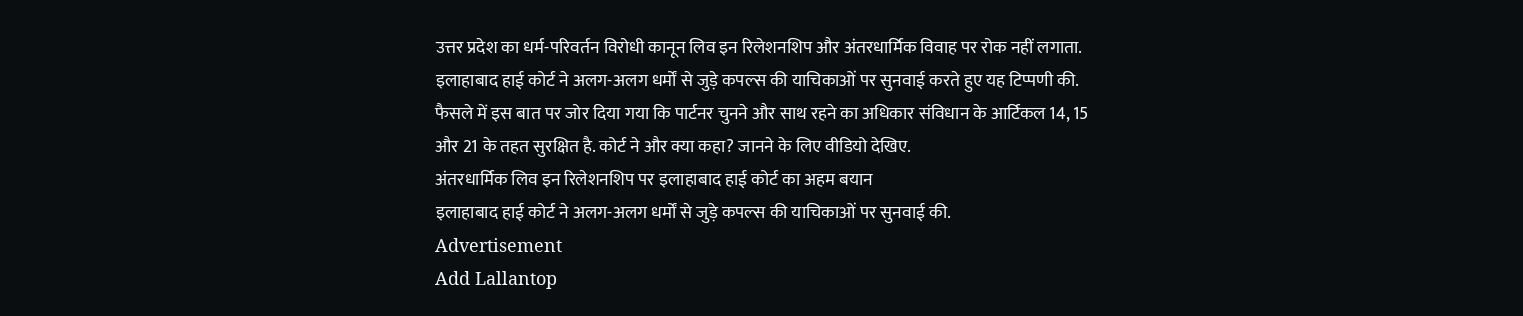उत्तर प्रदेश का धर्म-परिवर्तन विरोधी कानून लिव इन रिलेशनशिप और अंतरधार्मिक विवाह पर रोक नहीं लगाता. इलाहाबाद हाई कोर्ट ने अलग-अलग धर्मों से जुड़े कपल्स की याचिकाओं पर सुनवाई करते हुए यह टिप्पणी की. फैसले में इस बात पर जोर दिया गया कि पार्टनर चुनने और साथ रहने का अधिकार संविधान के आर्टिकल 14, 15 और 21 के तहत सुरक्षित है. कोर्ट ने और क्या कहा? जानने के लिए वीडियो देखिए.
अंतरधार्मिक लिव इन रिलेशनशिप पर इलाहाबाद हाई कोर्ट का अहम बयान
इलाहाबाद हाई कोर्ट ने अलग-अलग धर्मों से जुड़े कपल्स की याचिकाओं पर सुनवाई की.
Advertisement
Add Lallantop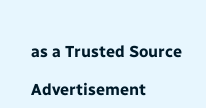as a Trusted Source

Advertisement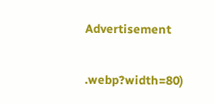Advertisement

.webp?width=80)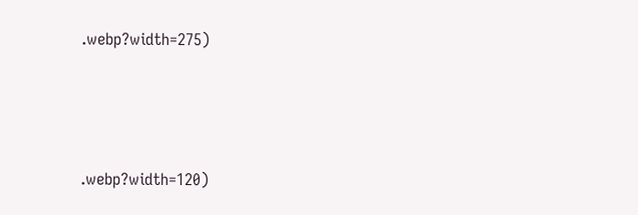.webp?width=275)




.webp?width=120)